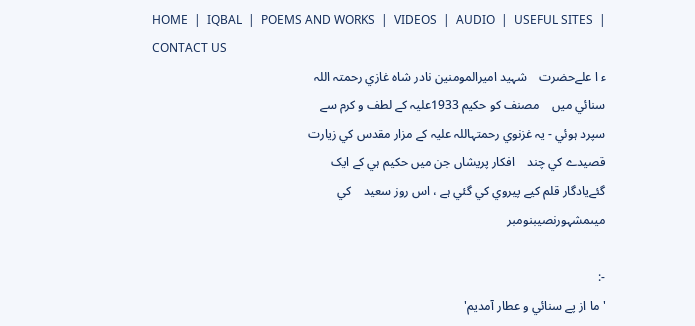HOME  |  IQBAL  |  POEMS AND WORKS  |  VIDEOS  |  AUDIO  |  USEFUL SITES  | CONTACT US
ء ا علےحضرت    شہيد اميرالمومنين نادر شاہ غازي رحمتہ اللہ
سنائي ميں    مصنف کو حکيم 1933عليہ کے لطف و کرم سے
سپرد ہوئي - يہ غزنوي رحمتہاللہ عليہ کے مزار مقدس کي زيارت
قصيدے کي چند    افکار پريشاں جن ميں حکيم ہي کے ايک
گئےيادگار قلم کيے پيروي کي گئي ہے ، اس روز سعيد    کي
ميںمشہورنصيبنومبر

-:
'ما از پے سنائي و عطار آمديم'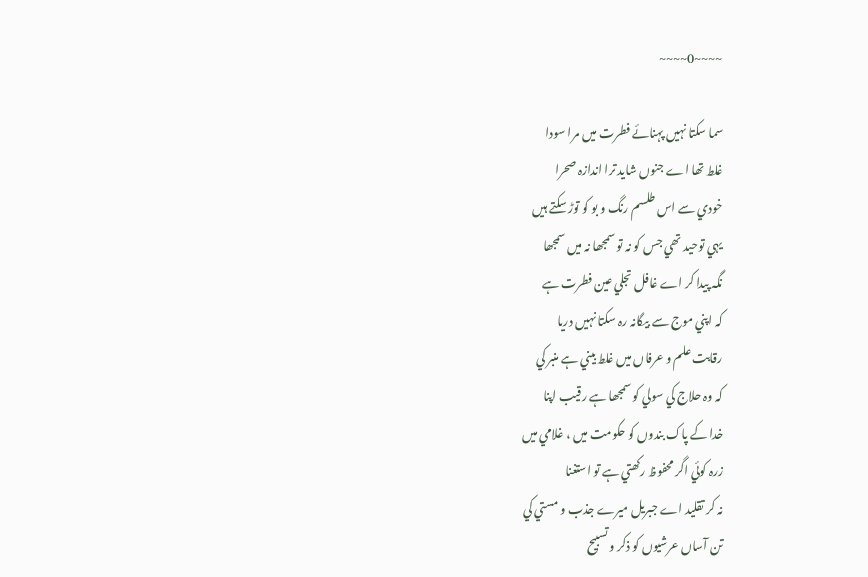~~~~0~~~~

سما سکتا نہيں پہنائے فطرت ميں مرا سودا
غلط تھا اے جنوں شايد ترا اندازہ صحرا
خودي سے اس طلسم رنگ و بو کو توڑ سکتے ہيں
يہي توحيد تھي جس کو نہ تو سمجھا نہ ميں سمجھا
نگہ پيدا کر اے غافل تجلي عين فطرت ہے
کہ اپني موج سے بيگانہ رہ سکتا نہيں دريا
رقابت علم و عرفاں ميں غلط بيني ہے منبر کي
کہ وہ حلاج کي سولي کو سمجھا ہے رقيب اپنا
خدا کے پاک بندوں کو حکومت ميں ، غلامي ميں
زرہ کوئي اگر محفوظ رکھتي ہے تو استغنا
نہ کر تقليد اے جبريل ميرے جذب و مستي کي
تن آساں عرشيوں کو ذکر و تسبيح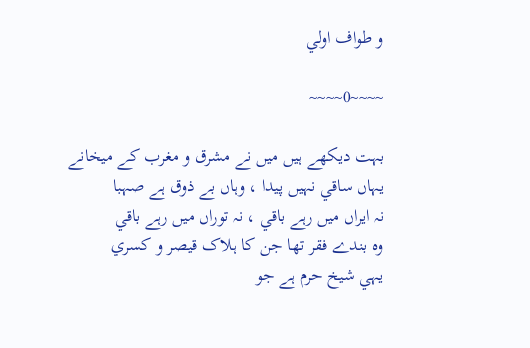و طواف اولي

~~~~0~~~~

بہت ديکھے ہيں ميں نے مشرق و مغرب کے ميخانے
يہاں ساقي نہيں پيدا ، وہاں بے ذوق ہے صہبا
نہ ايراں ميں رہے باقي ، نہ توراں ميں رہے باقي
وہ بندے فقر تھا جن کا ہلاک قيصر و کسري
يہي شيخ حرم ہے جو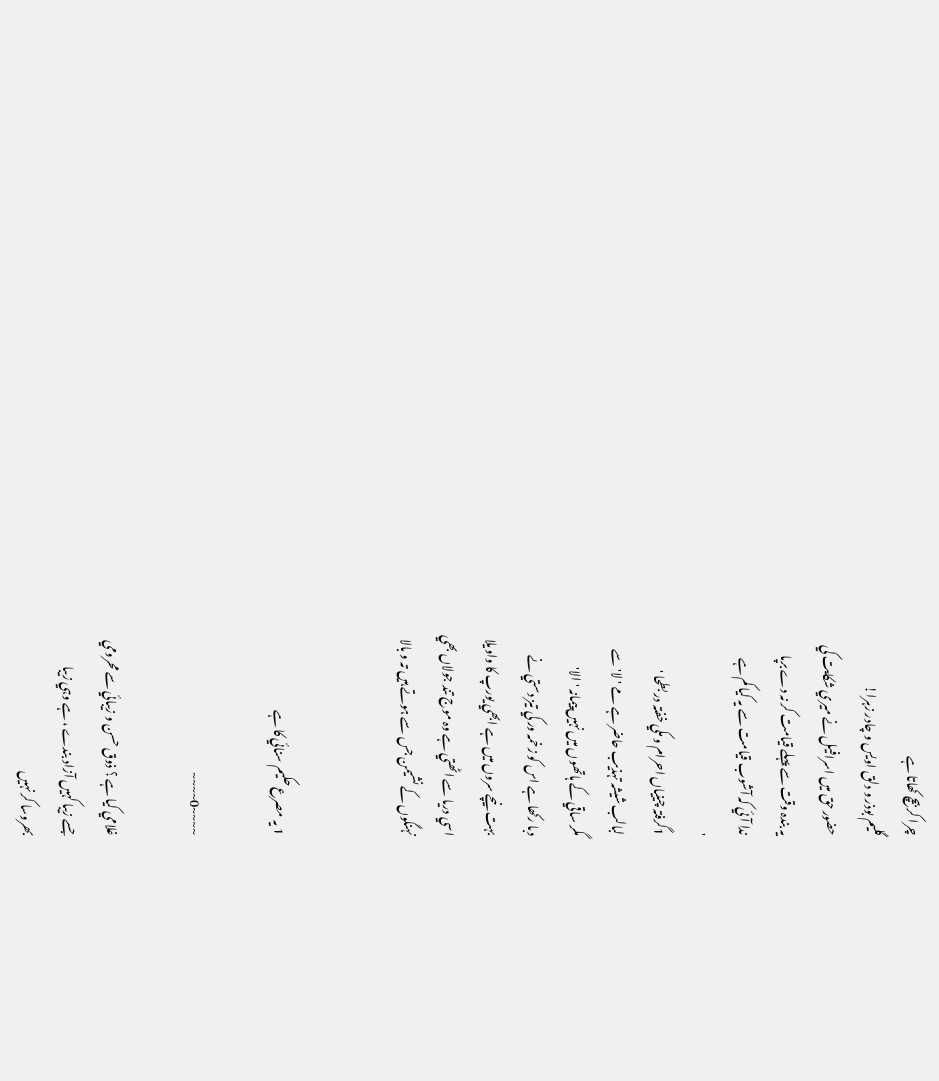چرا کر بيچ کھاتا ہے
گليم بوذر و دلق اويس و چادر زہرا!
حضور حق ميں اسرافيل نے ميري شکايت کي
يہ بندہ وقت سے پہلے قيامت کر نہ دے برپا
ندا آئي کہ آشوب قيامت سے يہ کيا کم ہے
'
1گرفتہ چينياں احرام و مکي خفتہ در بطحا '
لبالب شيشہ تہذيب حاضر ہے مے 'لا' سے
مگر ساقي کے ہاتھوں ميں نہيں پيمانہ 'الا'
دبا رکھا ہے اس کو زخمہ ور کي تيز دستي نے
بہت نيچے سروں ميں ہے ابھي يورپ کا واويلا
اسي دريا سے اٹھتي ہے وہ موج تند جولاں بھي
نہنگوں کے نشيمن جس سے ہوتے ہيں تہ و بالا


1 يہ مصرع حکيم سنائي کا ہے

~~~~0~~~~

غلامي کيا ہے ؟ ذوق حسن و زيبائي سے محرومي
جسے زيبا کہيں آزاد بندے ، ہے وہي زيبا
بھروسا کر نہيں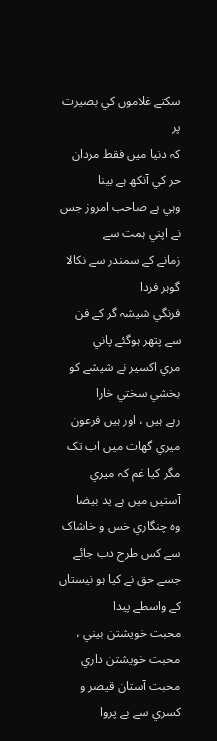سکتے غلاموں کي بصيرت پر
کہ دنيا ميں فقط مردان حر کي آنکھ ہے بينا
وہي ہے صاحب امروز جس نے اپني ہمت سے
زمانے کے سمندر سے نکالا گوہر فردا
فرنگي شيشہ گر کے فن سے پتھر ہوگئے پاني
مري اکسير نے شيشے کو بخشي سختي خارا
رہے ہيں ، اور ہيں فرعون ميري گھات ميں اب تک
مگر کيا غم کہ ميري آستيں ميں ہے يد بيضا
وہ چنگاري خس و خاشاک سے کس طرح دب جائے
جسے حق نے کيا ہو نيستاں کے واسطے پيدا
محبت خويشتن بيني ، محبت خويشتن داري
محبت آستان قيصر و کسري سے بے پروا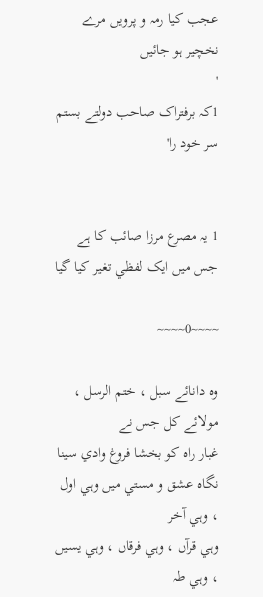عجب کيا رمہ و پرويں مرے نخچير ہو جائيں
'
1کہ برفتراک صاحب دولتے بستم سر خود را'


1 يہ مصرع مرزا صائب کا ہے جس ميں ايک لفظي تغير کيا گيا

~~~~0~~~~

وہ دانائے سبل ، ختم الرسل ، مولائے کل جس نے
غبار راہ کو بخشا فروغ وادي سينا
نگاہ عشق و مستي ميں وہي اول ، وہي آخر
وہي قرآں ، وہي فرقاں ، وہي يسيں ، وہي طہ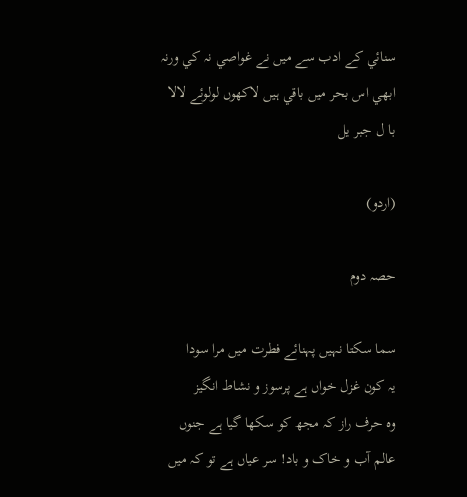سنائي کے ادب سے ميں نے غواصي نہ کي ورنہ
ابھي اس بحر ميں باقي ہيں لاکھوں لولوئے لالا
با ل جبر یل

(اردو)

حصہ دوم

سما سکتا نہيں پہنائے فطرت ميں مرا سودا
يہ کون غزل خواں ہے پرسوز و نشاط انگيز
وہ حرف راز کہ مجھ کو سکھا گيا ہے جنوں
عالم آب و خاک و باد! سر عياں ہے تو کہ ميں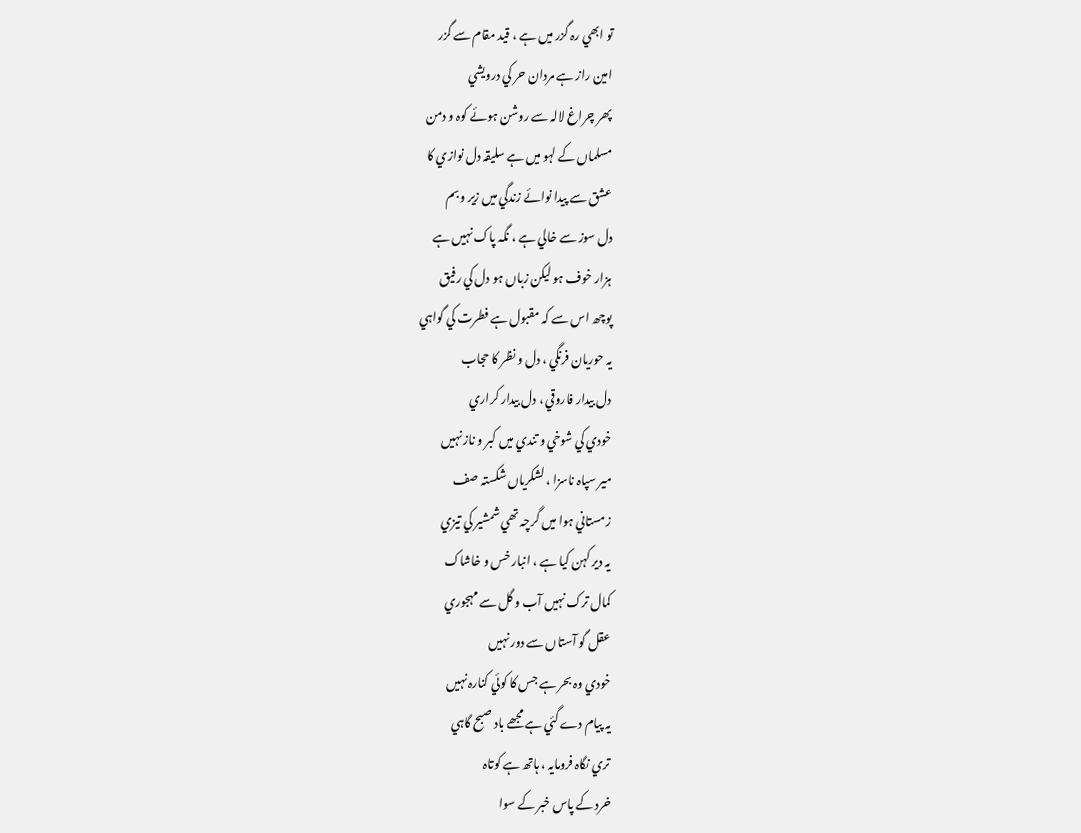تو ابھي رہ گزر ميں ہے ، قيد مقام سے گزر
امين راز ہے مردان حر کي درويشي
پھر چراغ لالہ سے روشن ہوئے کوہ و دمن
مسلماں کے لہو ميں ہے سليقہ دل نوازي کا
عشق سے پيدا نوائے زندگي ميں زير و بم
دل سوز سے خالي ہے ، نگہ پاک نہيں ہے
ہزار خوف ہو ليکن زباں ہو دل کي رفيق
پوچھ اس سے کہ مقبول ہے فطرت کي گواہي
يہ حوريان فرنگي ، دل و نظر کا حجاب
دل بيدار فاروقي ، دل بيدار کراري
خودي کي شوخي و تندي ميں کبر و ناز نہيں
مير سپاہ ناسزا ، لشکرياں شکستہ صف
زمستاني ہوا ميں گرچہ تھي شمشير کي تيزي
يہ دير کہن کيا ہے ، انبار خس و خاشاک
کمال ترک نہيں آب و گل سے مہجوري
عقل گو آستاں سے دور نہيں
خودي وہ بحر ہے جس کا کوئي کنارہ نہيں
يہ پيام دے گئي ہے مجھے باد صبح گاہي
تري نگاہ فرومايہ ، ہاتھ ہے کوتاہ
خرد کے پاس خبر کے سوا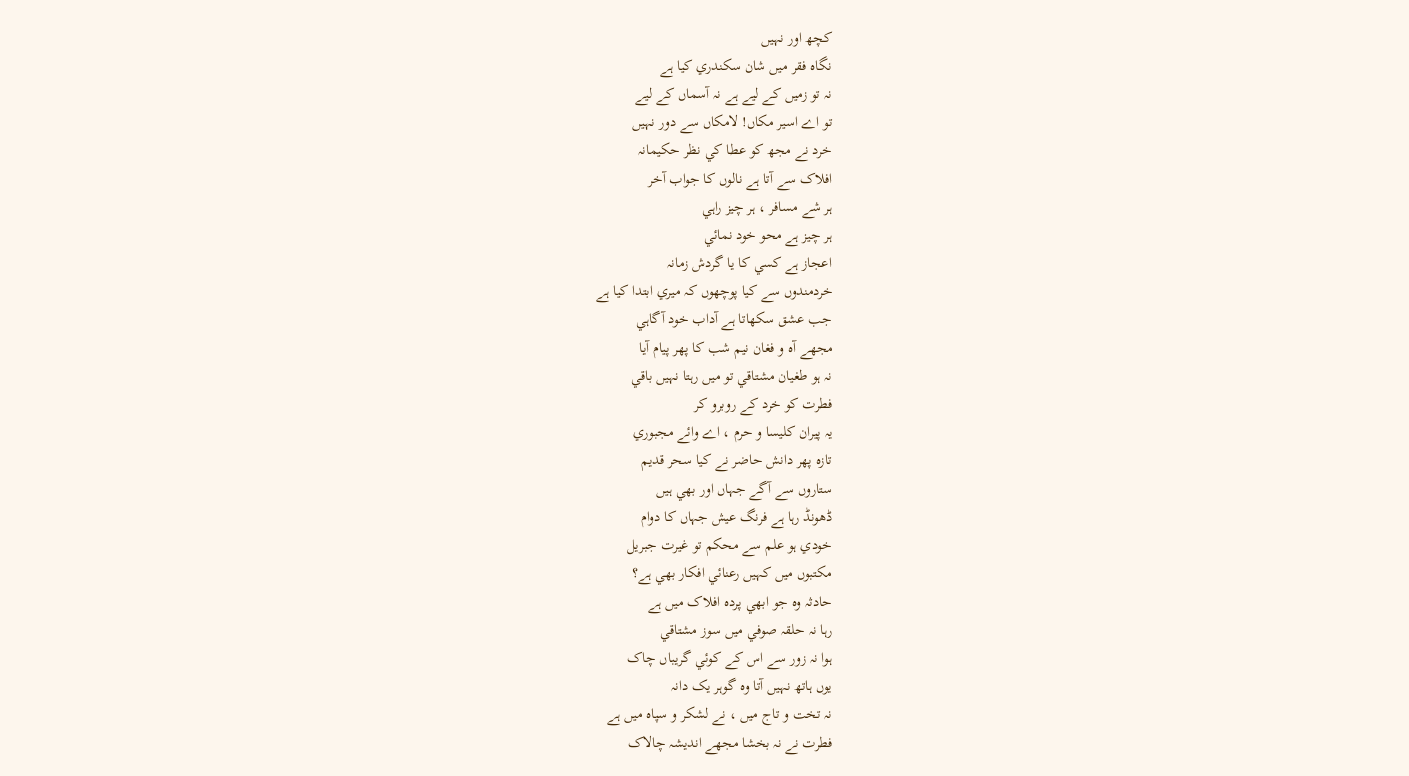کچھ اور نہيں
نگاہ فقر ميں شان سکندري کيا ہے
نہ تو زميں کے ليے ہے نہ آسماں کے ليے
تو اے اسير مکاں! لامکاں سے دور نہيں
خرد نے مجھ کو عطا کي نظر حکيمانہ
افلاک سے آتا ہے نالوں کا جواب آخر
ہر شے مسافر ، ہر چيز راہي
ہر چيز ہے محو خود نمائي
اعجاز ہے کسي کا يا گردش زمانہ
خردمندوں سے کيا پوچھوں کہ ميري ابتدا کيا ہے
جب عشق سکھاتا ہے آداب خود آگاہي
مجھے آہ و فغان نيم شب کا پھر پيام آيا
نہ ہو طغيان مشتاقي تو ميں رہتا نہيں باقي
فطرت کو خرد کے روبرو کر
يہ پيران کليسا و حرم ، اے وائے مجبوري
تازہ پھر دانش حاضر نے کيا سحر قديم
ستاروں سے آگے جہاں اور بھي ہيں
ڈھونڈ رہا ہے فرنگ عيش جہاں کا دوام
خودي ہو علم سے محکم تو غيرت جبريل
مکتبوں ميں کہيں رعنائي افکار بھي ہے؟
حادثہ وہ جو ابھي پردہ افلاک ميں ہے
رہا نہ حلقہ صوفي ميں سوز مشتاقي
ہوا نہ زور سے اس کے کوئي گريباں چاک
يوں ہاتھ نہيں آتا وہ گوہر يک دانہ
نہ تخت و تاج ميں ، نے لشکر و سپاہ ميں ہے
فطرت نے نہ بخشا مجھے انديشہ چالاک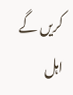کريں گے اہل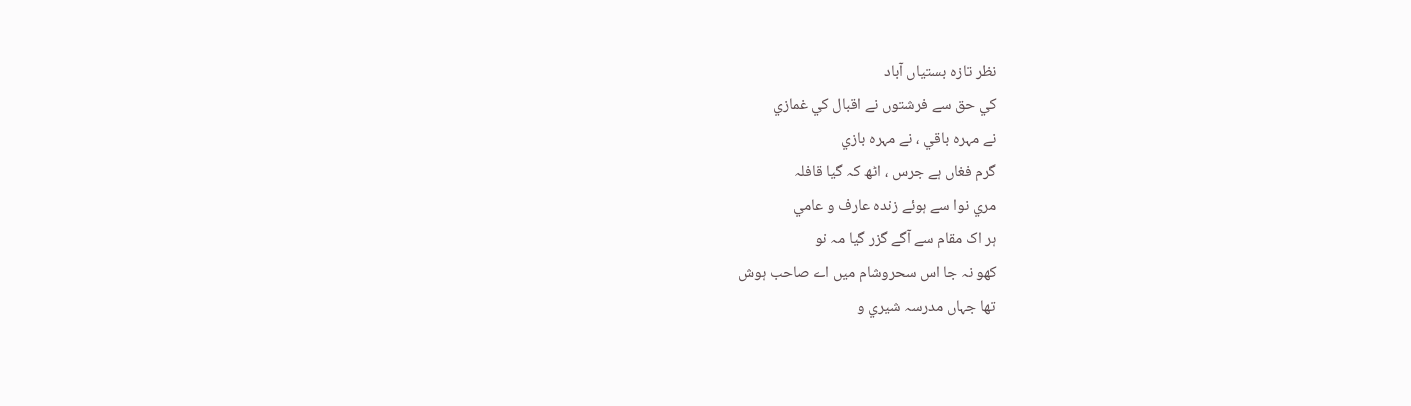نظر تازہ بستياں آباد
کي حق سے فرشتوں نے اقبال کي غمازي
نے مہرہ باقي ، نے مہرہ بازي
گرم فغاں ہے جرس ، اٹھ کہ گيا قافلہ
مري نوا سے ہوئے زندہ عارف و عامي
ہر اک مقام سے آگے گزر گيا مہ نو
کھو نہ جا اس سحروشام ميں اے صاحب ہوش
تھا جہاں مدرسہ شيري و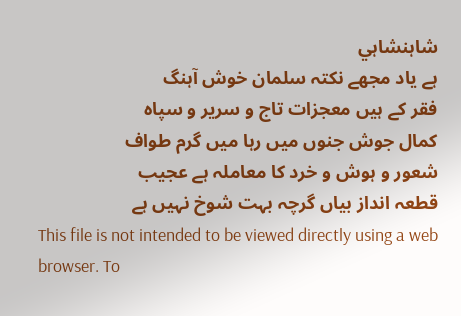شاہنشاہي
ہے ياد مجھے نکتہ سلمان خوش آہنگ
فقر کے ہيں معجزات تاج و سرير و سپاہ
کمال جوش جنوں ميں رہا ميں گرم طواف
شعور و ہوش و خرد کا معاملہ ہے عجيب
قطعہ انداز بياں گرچہ بہت شوخ نہيں ہے
This file is not intended to be viewed directly using a web browser. To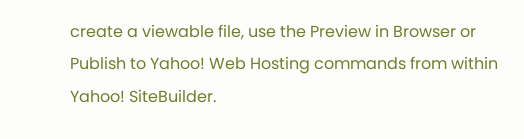create a viewable file, use the Preview in Browser or Publish to Yahoo! Web Hosting commands from within Yahoo! SiteBuilder.